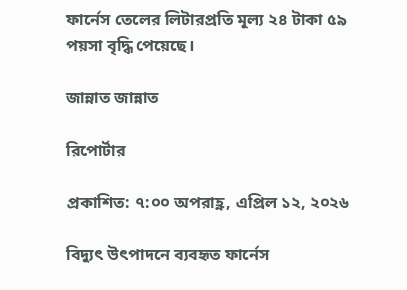ফার্নেস তেলের লিটারপ্রতি মূল্য ২৪ টাকা ৫৯ পয়সা বৃদ্ধি পেয়েছে।

জান্নাত জান্নাত

রিপোর্টার

প্রকাশিত: ৭:০০ অপরাহ্ণ, এপ্রিল ১২, ২০২৬

বিদ্যুৎ উৎপাদনে ব্যবহৃত ফার্নেস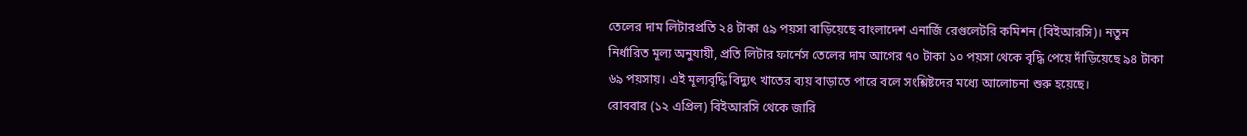তেলের দাম লিটারপ্রতি ২৪ টাকা ৫৯ পয়সা বাড়িয়েছে বাংলাদেশ এনার্জি রেগুলেটরি কমিশন (বিইআরসি)। নতুন নির্ধারিত মূল্য অনুযায়ী, প্রতি লিটার ফার্নেস তেলের দাম আগের ৭০ টাকা ১০ পয়সা থেকে বৃদ্ধি পেয়ে দাঁড়িয়েছে ৯৪ টাকা ৬৯ পয়সায়। এই মূল্যবৃদ্ধি বিদ্যুৎ খাতের ব্যয় বাড়াতে পারে বলে সংশ্লিষ্টদের মধ্যে আলোচনা শুরু হয়েছে।
রোববার (১২ এপ্রিল) বিইআরসি থেকে জারি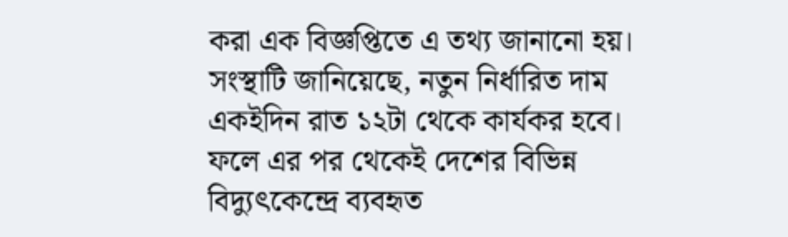করা এক বিজ্ঞপ্তিতে এ তথ্য জানানো হয়। সংস্থাটি জানিয়েছে, নতুন নির্ধারিত দাম একইদিন রাত ১২টা থেকে কার্যকর হবে। ফলে এর পর থেকেই দেশের বিভিন্ন বিদ্যুৎকেন্দ্রে ব্যবহৃত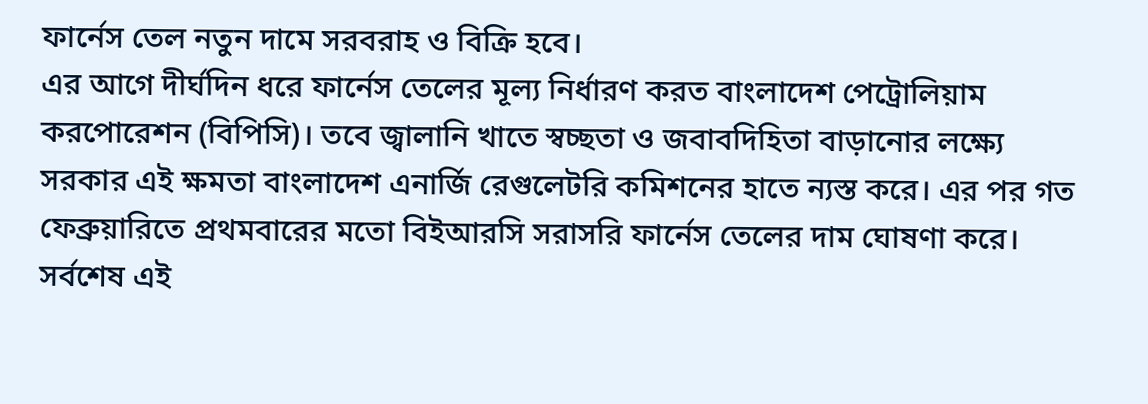ফার্নেস তেল নতুন দামে সরবরাহ ও বিক্রি হবে।
এর আগে দীর্ঘদিন ধরে ফার্নেস তেলের মূল্য নির্ধারণ করত বাংলাদেশ পেট্রোলিয়াম করপোরেশন (বিপিসি)। তবে জ্বালানি খাতে স্বচ্ছতা ও জবাবদিহিতা বাড়ানোর লক্ষ্যে সরকার এই ক্ষমতা বাংলাদেশ এনার্জি রেগুলেটরি কমিশনের হাতে ন্যস্ত করে। এর পর গত ফেব্রুয়ারিতে প্রথমবারের মতো বিইআরসি সরাসরি ফার্নেস তেলের দাম ঘোষণা করে। সর্বশেষ এই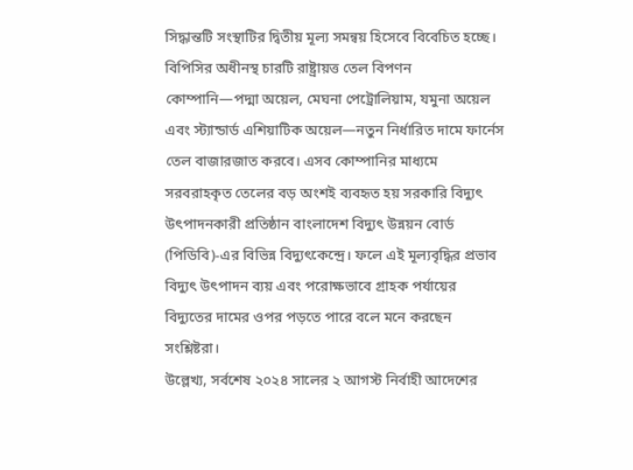সিদ্ধান্তটি সংস্থাটির দ্বিতীয় মূল্য সমন্বয় হিসেবে বিবেচিত হচ্ছে।
বিপিসির অধীনস্থ চারটি রাষ্ট্রায়ত্ত তেল বিপণন কোম্পানি—পদ্মা অয়েল, মেঘনা পেট্রোলিয়াম, যমুনা অয়েল এবং স্ট্যান্ডার্ড এশিয়াটিক অয়েল—নতুন নির্ধারিত দামে ফার্নেস তেল বাজারজাত করবে। এসব কোম্পানির মাধ্যমে সরবরাহকৃত তেলের বড় অংশই ব্যবহৃত হয় সরকারি বিদ্যুৎ উৎপাদনকারী প্রতিষ্ঠান বাংলাদেশ বিদ্যুৎ উন্নয়ন বোর্ড (পিডিবি)-এর বিভিন্ন বিদ্যুৎকেন্দ্রে। ফলে এই মূল্যবৃদ্ধির প্রভাব বিদ্যুৎ উৎপাদন ব্যয় এবং পরোক্ষভাবে গ্রাহক পর্যায়ের বিদ্যুতের দামের ওপর পড়তে পারে বলে মনে করছেন সংশ্লিষ্টরা।
উল্লেখ্য, সর্বশেষ ২০২৪ সালের ২ আগস্ট নির্বাহী আদেশের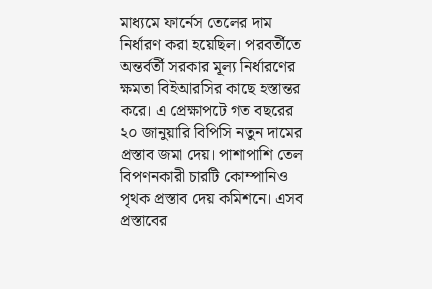মাধ্যমে ফার্নেস তেলের দাম নির্ধারণ করা হয়েছিল। পরবর্তীতে অন্তর্বর্তী সরকার মূল্য নির্ধারণের ক্ষমতা বিইআরসির কাছে হস্তান্তর করে। এ প্রেক্ষাপটে গত বছরের ২০ জানুয়ারি বিপিসি নতুন দামের প্রস্তাব জমা দেয়। পাশাপাশি তেল বিপণনকারী চারটি কোম্পানিও পৃথক প্রস্তাব দেয় কমিশনে। এসব প্রস্তাবের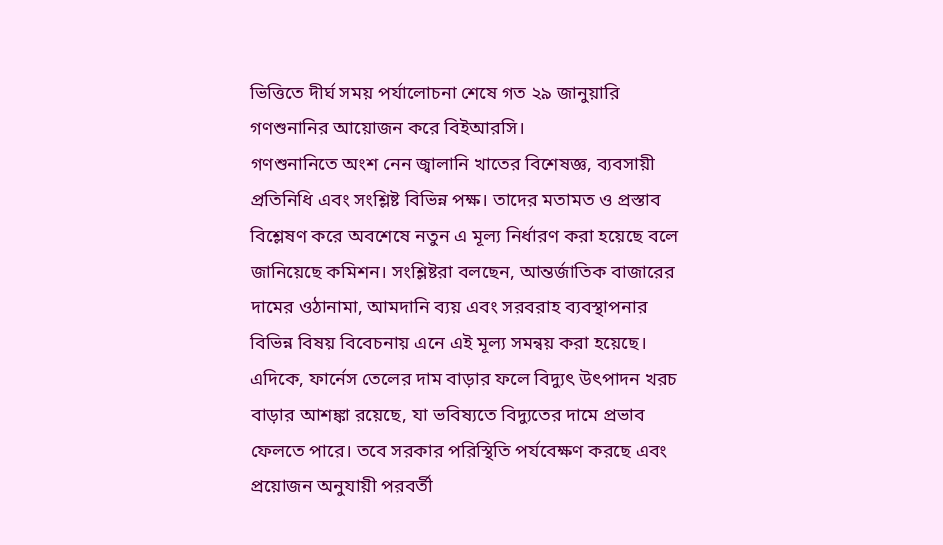ভিত্তিতে দীর্ঘ সময় পর্যালোচনা শেষে গত ২৯ জানুয়ারি গণশুনানির আয়োজন করে বিইআরসি।
গণশুনানিতে অংশ নেন জ্বালানি খাতের বিশেষজ্ঞ, ব্যবসায়ী প্রতিনিধি এবং সংশ্লিষ্ট বিভিন্ন পক্ষ। তাদের মতামত ও প্রস্তাব বিশ্লেষণ করে অবশেষে নতুন এ মূল্য নির্ধারণ করা হয়েছে বলে জানিয়েছে কমিশন। সংশ্লিষ্টরা বলছেন, আন্তর্জাতিক বাজারের দামের ওঠানামা, আমদানি ব্যয় এবং সরবরাহ ব্যবস্থাপনার বিভিন্ন বিষয় বিবেচনায় এনে এই মূল্য সমন্বয় করা হয়েছে।
এদিকে, ফার্নেস তেলের দাম বাড়ার ফলে বিদ্যুৎ উৎপাদন খরচ বাড়ার আশঙ্কা রয়েছে, যা ভবিষ্যতে বিদ্যুতের দামে প্রভাব ফেলতে পারে। তবে সরকার পরিস্থিতি পর্যবেক্ষণ করছে এবং প্রয়োজন অনুযায়ী পরবর্তী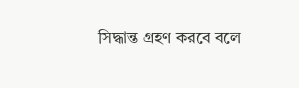সিদ্ধান্ত গ্রহণ করবে বলে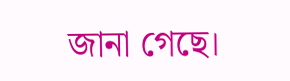জানা গেছে।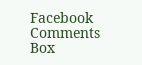Facebook Comments Box